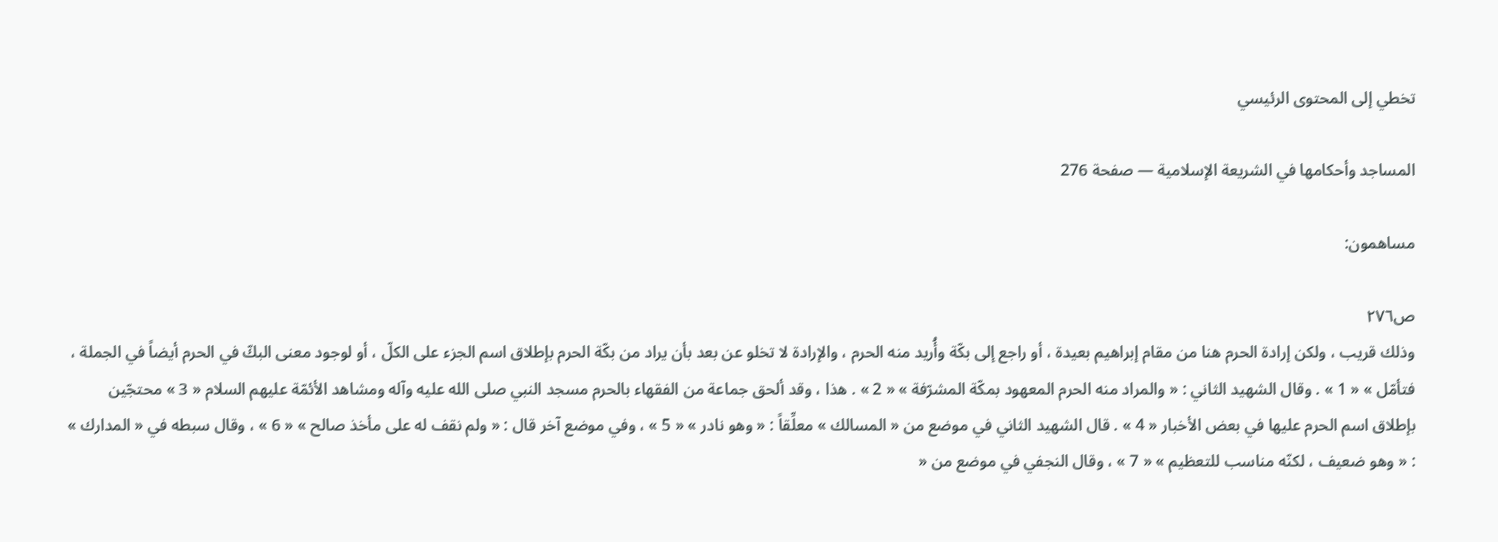تخطي إلى المحتوى الرئيسي

المساجد وأحكامها في الشريعة الإسلامية — صفحة 276

مساهمون:

ص٢٧٦
وذلك قريب ، ولكن إرادة الحرم هنا من مقام إبراهيم بعيدة ، أو راجع إلى بكّة وأُريد منه الحرم ، والإرادة لا تخلو عن بعد بأن يراد من بكّة الحرم بإطلاق اسم الجزء على الكلّ ، أو لوجود معنى البكّ في الحرم أيضاً في الجملة ، فتأمّل » « 1 » . وقال الشهيد الثاني : « والمراد منه الحرم المعهود بمكّة المشرّفة » « 2 » . هذا ، وقد ألحق جماعة من الفقهاء بالحرم مسجد النبي صلى الله عليه وآله ومشاهد الأئمّة عليهم السلام « 3 » محتجّين بإطلاق اسم الحرم عليها في بعض الأخبار « 4 » . قال الشهيد الثاني في موضع من « المسالك » معلِّقاً : « وهو نادر » « 5 » ، وفي موضع آخر قال : « ولم نقف له على مأخذ صالح » « 6 » ، وقال سبطه في « المدارك » : « وهو ضعيف ، لكنّه مناسب للتعظيم » « 7 » ، وقال النجفي في موضع من «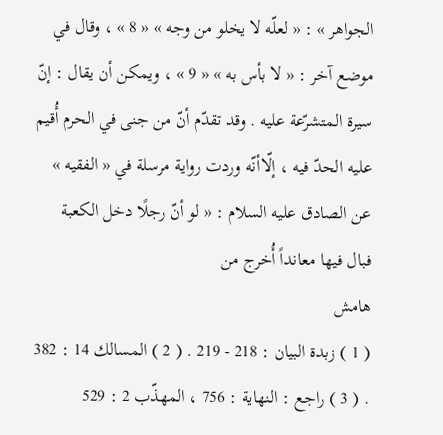الجواهر » : « لعلّه لا يخلو من وجه » « 8 » ، وقال في موضع آخر : « لا بأس به » « 9 » ، ويمكن أن يقال : إنّ سيرة المتشرّعة عليه . وقد تقدّم أنّ من جنى في الحرم أُقيم عليه الحدّ فيه ، إلّاأنّه وردت رواية مرسلة في « الفقيه » عن الصادق عليه السلام : « لو أنّ رجلًا دخل الكعبة فبال فيها معانداً أُخرج من
هامش
( 1 ) زبدة البيان : 218 - 219 . ( 2 ) المسالك 14 : 382 . ( 3 ) راجع : النهاية : 756 ، المهذّب 2 : 529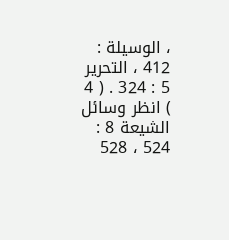، الوسيلة : 412 ، التحرير 5 : 324 . ( 4 ) انظر وسائل الشيعة 8 : 524 ، 528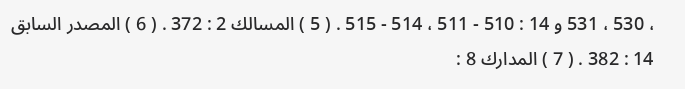، 530 ، 531 و 14 : 510 - 511 ، 514 - 515 . ( 5 ) المسالك 2 : 372 . ( 6 ) المصدر السابق 14 : 382 . ( 7 ) المدارك 8 :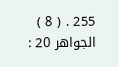255 . ( 8 ) الجواهر 20 :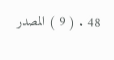48 . ( 9 ) المصدر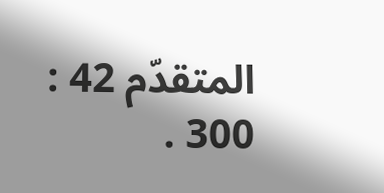المتقدّم 42 : 300 .